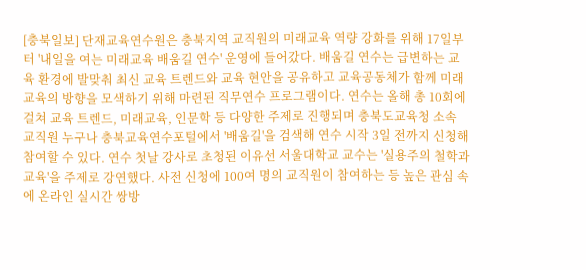[충북일보] 단재교육연수원은 충북지역 교직원의 미래교육 역량 강화를 위해 17일부터 '내일을 여는 미래교육 배움길 연수' 운영에 들어갔다. 배움길 연수는 급변하는 교육 환경에 발맞춰 최신 교육 트렌드와 교육 현안을 공유하고 교육공동체가 함께 미래교육의 방향을 모색하기 위해 마련된 직무연수 프로그램이다. 연수는 올해 총 10회에 걸쳐 교육 트렌드, 미래교육, 인문학 등 다양한 주제로 진행되며 충북도교육청 소속 교직원 누구나 충북교육연수포털에서 '배움길'을 검색해 연수 시작 3일 전까지 신청해 참여할 수 있다. 연수 첫날 강사로 초청된 이유선 서울대학교 교수는 '실용주의 철학과 교육'을 주제로 강연했다. 사전 신청에 100여 명의 교직원이 참여하는 등 높은 관심 속에 온라인 실시간 쌍방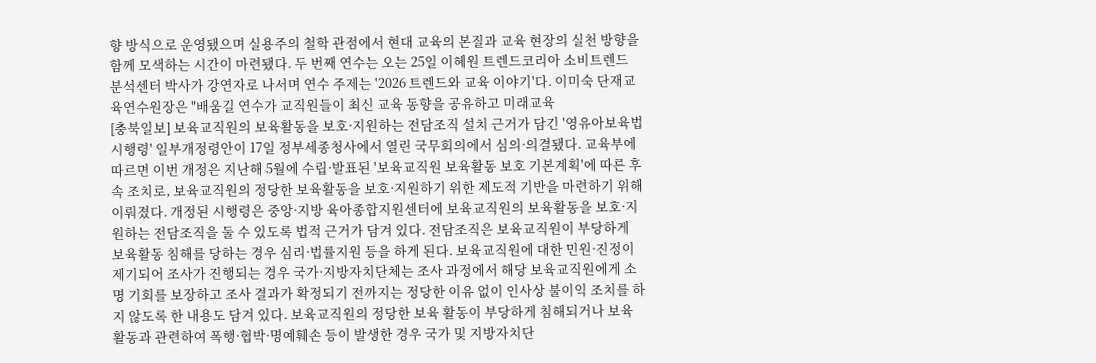향 방식으로 운영됐으며 실용주의 철학 관점에서 현대 교육의 본질과 교육 현장의 실천 방향을 함께 모색하는 시간이 마련됐다. 두 번째 연수는 오는 25일 이혜원 트렌드코리아 소비트렌드 분석센터 박사가 강연자로 나서며 연수 주제는 '2026 트렌드와 교육 이야기'다. 이미숙 단재교육연수원장은 "배움길 연수가 교직원들이 최신 교육 동향을 공유하고 미래교육
[충북일보] 보육교직원의 보육활동을 보호·지원하는 전담조직 설치 근거가 담긴 '영유아보육법 시행령' 일부개정령안이 17일 정부세종청사에서 열린 국무회의에서 심의·의결됐다. 교육부에 따르면 이번 개정은 지난해 5월에 수립·발표된 '보육교직원 보육활동 보호 기본계획'에 따른 후속 조치로, 보육교직원의 정당한 보육활동을 보호·지원하기 위한 제도적 기반을 마련하기 위해 이뤄졌다. 개정된 시행령은 중앙·지방 육아종합지원센터에 보육교직원의 보육활동을 보호·지원하는 전담조직을 둘 수 있도록 법적 근거가 담겨 있다. 전담조직은 보육교직원이 부당하게 보육활동 침해를 당하는 경우 심리·법률지원 등을 하게 된다. 보육교직원에 대한 민원·진정이 제기되어 조사가 진행되는 경우 국가·지방자치단체는 조사 과정에서 해당 보육교직원에게 소명 기회를 보장하고 조사 결과가 확정되기 전까지는 정당한 이유 없이 인사상 불이익 조치를 하지 않도록 한 내용도 담겨 있다. 보육교직원의 정당한 보육 활동이 부당하게 침해되거나 보육 활동과 관련하여 폭행·협박·명예훼손 등이 발생한 경우 국가 및 지방자치단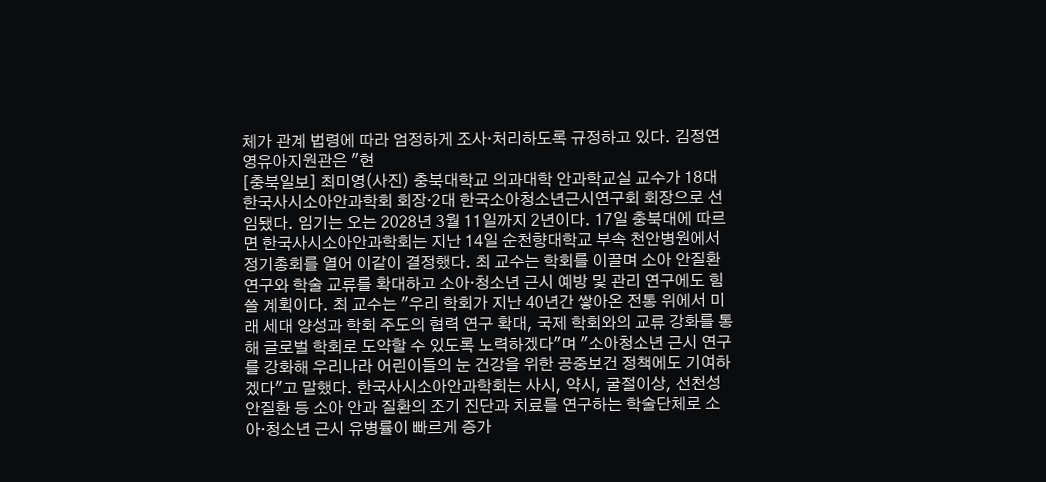체가 관계 법령에 따라 엄정하게 조사·처리하도록 규정하고 있다. 김정연 영유아지원관은 "현
[충북일보] 최미영(사진) 충북대학교 의과대학 안과학교실 교수가 18대 한국사시소아안과학회 회장·2대 한국소아청소년근시연구회 회장으로 선임됐다. 임기는 오는 2028년 3월 11일까지 2년이다. 17일 충북대에 따르면 한국사시소아안과학회는 지난 14일 순천향대학교 부속 천안병원에서 정기총회를 열어 이같이 결정했다. 최 교수는 학회를 이끌며 소아 안질환 연구와 학술 교류를 확대하고 소아·청소년 근시 예방 및 관리 연구에도 힘쓸 계획이다. 최 교수는 "우리 학회가 지난 40년간 쌓아온 전통 위에서 미래 세대 양성과 학회 주도의 협력 연구 확대, 국제 학회와의 교류 강화를 통해 글로벌 학회로 도약할 수 있도록 노력하겠다"며 "소아청소년 근시 연구를 강화해 우리나라 어린이들의 눈 건강을 위한 공중보건 정책에도 기여하겠다"고 말했다. 한국사시소아안과학회는 사시, 약시, 굴절이상, 선천성 안질환 등 소아 안과 질환의 조기 진단과 치료를 연구하는 학술단체로 소아·청소년 근시 유병률이 빠르게 증가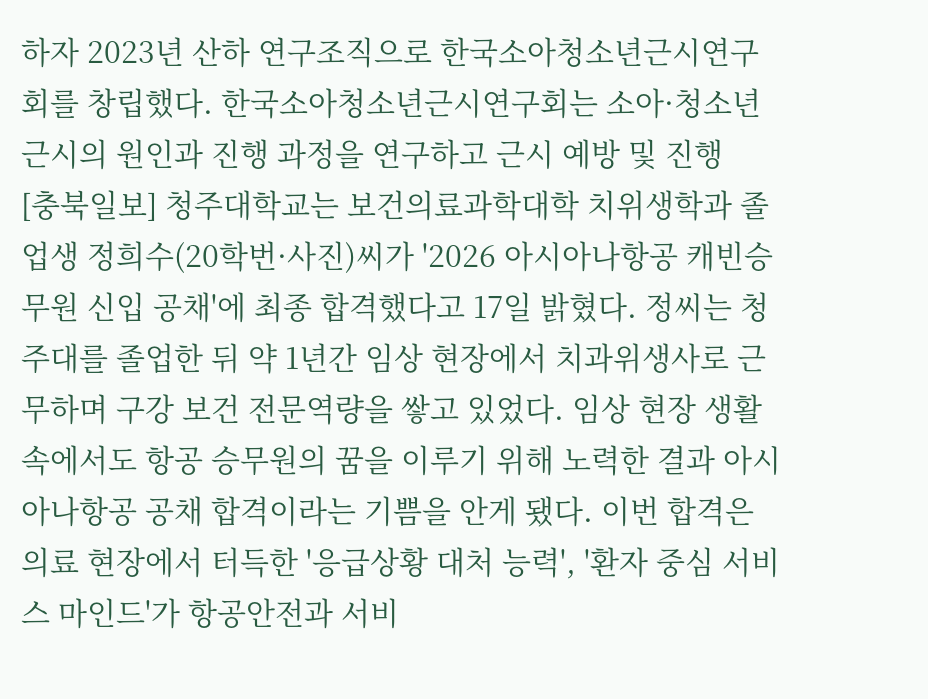하자 2023년 산하 연구조직으로 한국소아청소년근시연구회를 창립했다. 한국소아청소년근시연구회는 소아·청소년 근시의 원인과 진행 과정을 연구하고 근시 예방 및 진행
[충북일보] 청주대학교는 보건의료과학대학 치위생학과 졸업생 정희수(20학번·사진)씨가 '2026 아시아나항공 캐빈승무원 신입 공채'에 최종 합격했다고 17일 밝혔다. 정씨는 청주대를 졸업한 뒤 약 1년간 임상 현장에서 치과위생사로 근무하며 구강 보건 전문역량을 쌓고 있었다. 임상 현장 생활 속에서도 항공 승무원의 꿈을 이루기 위해 노력한 결과 아시아나항공 공채 합격이라는 기쁨을 안게 됐다. 이번 합격은 의료 현장에서 터득한 '응급상황 대처 능력', '환자 중심 서비스 마인드'가 항공안전과 서비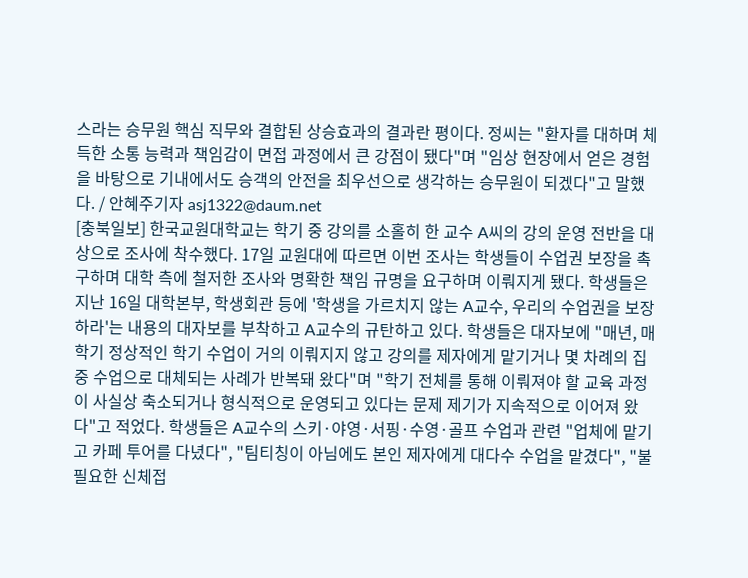스라는 승무원 핵심 직무와 결합된 상승효과의 결과란 평이다. 정씨는 "환자를 대하며 체득한 소통 능력과 책임감이 면접 과정에서 큰 강점이 됐다"며 "임상 현장에서 얻은 경험을 바탕으로 기내에서도 승객의 안전을 최우선으로 생각하는 승무원이 되겠다"고 말했다. / 안혜주기자 asj1322@daum.net
[충북일보] 한국교원대학교는 학기 중 강의를 소홀히 한 교수 A씨의 강의 운영 전반을 대상으로 조사에 착수했다. 17일 교원대에 따르면 이번 조사는 학생들이 수업권 보장을 촉구하며 대학 측에 철저한 조사와 명확한 책임 규명을 요구하며 이뤄지게 됐다. 학생들은 지난 16일 대학본부, 학생회관 등에 '학생을 가르치지 않는 A교수, 우리의 수업권을 보장하라'는 내용의 대자보를 부착하고 A교수의 규탄하고 있다. 학생들은 대자보에 "매년, 매 학기 정상적인 학기 수업이 거의 이뤄지지 않고 강의를 제자에게 맡기거나 몇 차례의 집중 수업으로 대체되는 사례가 반복돼 왔다"며 "학기 전체를 통해 이뤄져야 할 교육 과정이 사실상 축소되거나 형식적으로 운영되고 있다는 문제 제기가 지속적으로 이어져 왔다"고 적었다. 학생들은 A교수의 스키·야영·서핑·수영·골프 수업과 관련 "업체에 맡기고 카페 투어를 다녔다", "팀티칭이 아님에도 본인 제자에게 대다수 수업을 맡겼다", "불필요한 신체접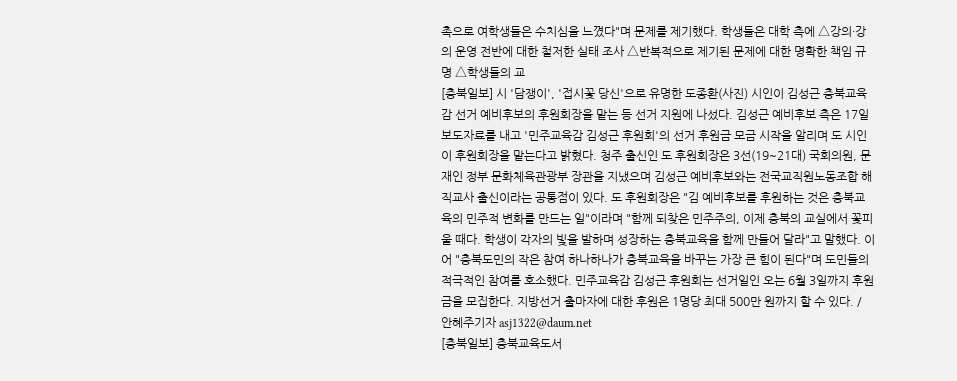촉으로 여학생들은 수치심을 느꼈다"며 문제를 제기했다. 학생들은 대학 측에 △강의·강의 운영 전반에 대한 철저한 실태 조사 △반복적으로 제기된 문제에 대한 명확한 책임 규명 △학생들의 교
[충북일보] 시 '담쟁이', '접시꽃 당신'으로 유명한 도종환(사진) 시인이 김성근 충북교육감 선거 예비후보의 후원회장을 맡는 등 선거 지원에 나섰다. 김성근 예비후보 측은 17일 보도자료를 내고 '민주교육감 김성근 후원회'의 선거 후원금 모금 시작을 알리며 도 시인이 후원회장을 맡는다고 밝혔다. 청주 출신인 도 후원회장은 3선(19~21대) 국회의원, 문재인 정부 문화체육관광부 장관을 지냈으며 김성근 예비후보와는 전국교직원노동조합 해직교사 출신이라는 공통점이 있다. 도 후원회장은 "김 예비후보를 후원하는 것은 충북교육의 민주적 변화를 만드는 일"이라며 "함께 되찾은 민주주의, 이제 충북의 교실에서 꽃피울 때다. 학생이 각자의 빛을 발하며 성장하는 충북교육을 함께 만들어 달라"고 말했다. 이어 "충북도민의 작은 참여 하나하나가 충북교육을 바꾸는 가장 큰 힘이 된다"며 도민들의 적극적인 참여를 호소했다. 민주교육감 김성근 후원회는 선거일인 오는 6월 3일까지 후원금을 모집한다. 지방선거 출마자에 대한 후원은 1명당 최대 500만 원까지 할 수 있다. / 안혜주기자 asj1322@daum.net
[충북일보] 충북교육도서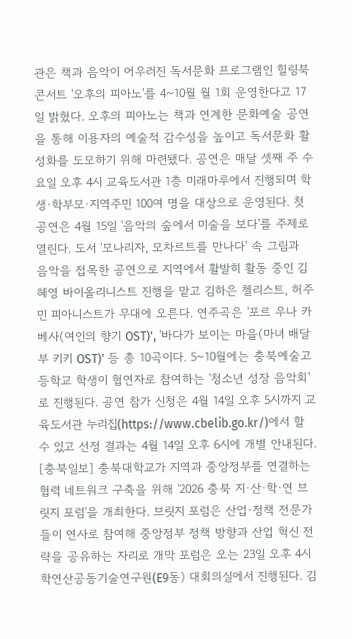관은 책과 음악이 어우러진 독서문화 프로그램인 힐링북콘서트 '오후의 피아노'를 4~10월 월 1회 운영한다고 17일 밝혔다. 오후의 피아노는 책과 연계한 문화예술 공연을 통해 이용자의 예술적 감수성을 높이고 독서문화 활성화를 도모하기 위해 마련됐다. 공연은 매달 셋째 주 수요일 오후 4시 교육도서관 1층 미래마루에서 진행되며 학생·학부모·지역주민 100여 명을 대상으로 운영된다. 첫 공연은 4월 15일 '음악의 숲에서 미술을 보다'를 주제로 열린다. 도서 '모나리자, 모차르트를 만나다' 속 그림과 음악을 접목한 공연으로 지역에서 활발히 활동 중인 김혜영 바이올리니스트 진행을 맡고 김하은 첼리스트, 허주민 피아니스트가 무대에 오른다. 연주곡은 '포르 우나 카베사(여인의 향기 OST)', '바다가 보이는 마을(마녀 배달부 키키 OST)' 등 총 10곡이다. 5~10월에는 충북예술고등학교 학생이 협연자로 참여하는 '청소년 성장 음악회'로 진행된다. 공연 참가 신청은 4월 14일 오후 5시까지 교육도서관 누리집(https://www.cbelib.go.kr/)에서 할 수 있고 선정 결과는 4월 14일 오후 6시에 개별 안내된다.
[충북일보] 충북대학교가 지역과 중앙정부를 연결하는 협력 네트워크 구축을 위해 '2026 충북 지·산·학·연 브릿지 포럼'을 개최한다. 브릿지 포럼은 산업·정책 전문가들이 연사로 참여해 중앙정부 정책 방향과 산업 혁신 전략을 공유하는 자리로 개막 포럼은 오는 23일 오후 4시 학연산공동기술연구원(E9동) 대회의실에서 진행된다. 김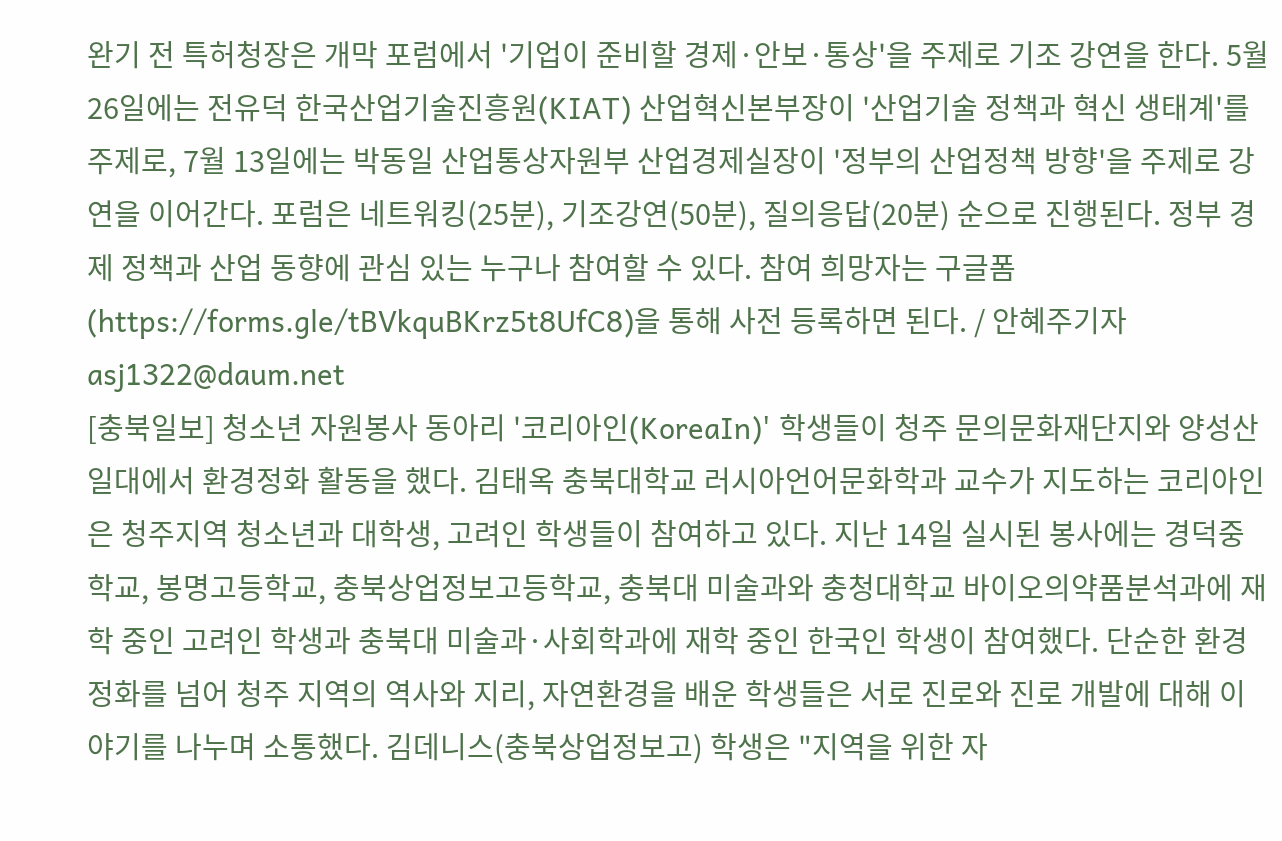완기 전 특허청장은 개막 포럼에서 '기업이 준비할 경제·안보·통상'을 주제로 기조 강연을 한다. 5월 26일에는 전유덕 한국산업기술진흥원(KIAT) 산업혁신본부장이 '산업기술 정책과 혁신 생태계'를 주제로, 7월 13일에는 박동일 산업통상자원부 산업경제실장이 '정부의 산업정책 방향'을 주제로 강연을 이어간다. 포럼은 네트워킹(25분), 기조강연(50분), 질의응답(20분) 순으로 진행된다. 정부 경제 정책과 산업 동향에 관심 있는 누구나 참여할 수 있다. 참여 희망자는 구글폼(https://forms.gle/tBVkquBKrz5t8UfC8)을 통해 사전 등록하면 된다. / 안혜주기자 asj1322@daum.net
[충북일보] 청소년 자원봉사 동아리 '코리아인(KoreaIn)' 학생들이 청주 문의문화재단지와 양성산 일대에서 환경정화 활동을 했다. 김태옥 충북대학교 러시아언어문화학과 교수가 지도하는 코리아인은 청주지역 청소년과 대학생, 고려인 학생들이 참여하고 있다. 지난 14일 실시된 봉사에는 경덕중학교, 봉명고등학교, 충북상업정보고등학교, 충북대 미술과와 충청대학교 바이오의약품분석과에 재학 중인 고려인 학생과 충북대 미술과·사회학과에 재학 중인 한국인 학생이 참여했다. 단순한 환경정화를 넘어 청주 지역의 역사와 지리, 자연환경을 배운 학생들은 서로 진로와 진로 개발에 대해 이야기를 나누며 소통했다. 김데니스(충북상업정보고) 학생은 "지역을 위한 자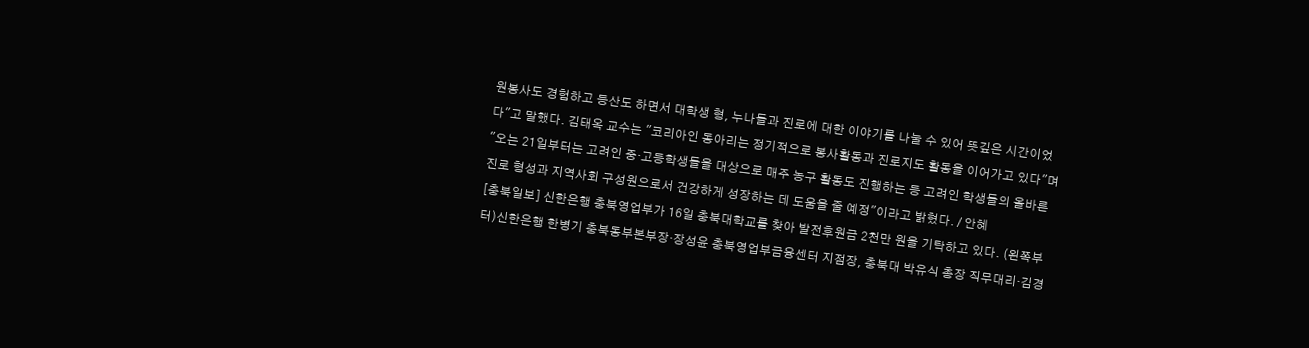원봉사도 경험하고 등산도 하면서 대학생 형, 누나들과 진로에 대한 이야기를 나눌 수 있어 뜻깊은 시간이었다"고 말했다. 김태옥 교수는 "코리아인 동아리는 정기적으로 봉사활동과 진로지도 활동을 이어가고 있다"며 "오는 21일부터는 고려인 중·고등학생들을 대상으로 매주 농구 활동도 진행하는 등 고려인 학생들의 올바른 진로 형성과 지역사회 구성원으로서 건강하게 성장하는 데 도움을 줄 예정"이라고 밝혔다. / 안혜
[충북일보] 신한은행 충북영업부가 16일 충북대학교를 찾아 발전후원금 2천만 원을 기탁하고 있다. (왼쪽부터)신한은행 한병기 충북동부본부장·장성윤 충북영업부금융센터 지점장, 충북대 박유식 총장 직무대리·김경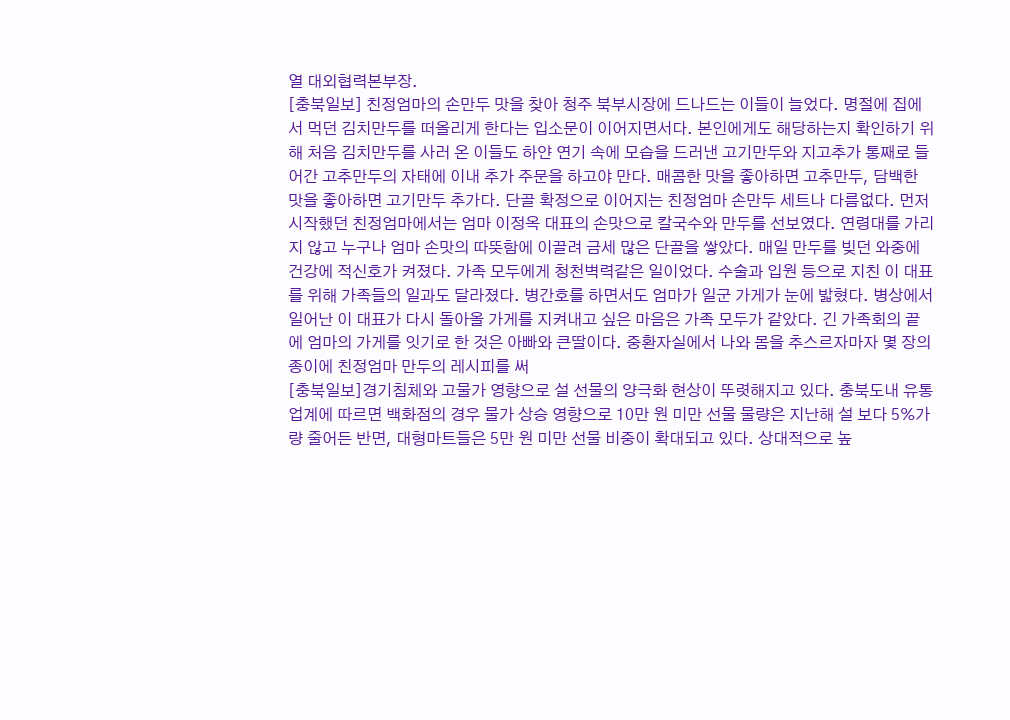열 대외협력본부장.
[충북일보] 친정엄마의 손만두 맛을 찾아 청주 북부시장에 드나드는 이들이 늘었다. 명절에 집에서 먹던 김치만두를 떠올리게 한다는 입소문이 이어지면서다. 본인에게도 해당하는지 확인하기 위해 처음 김치만두를 사러 온 이들도 하얀 연기 속에 모습을 드러낸 고기만두와 지고추가 통째로 들어간 고추만두의 자태에 이내 추가 주문을 하고야 만다. 매콤한 맛을 좋아하면 고추만두, 담백한 맛을 좋아하면 고기만두 추가다. 단골 확정으로 이어지는 친정엄마 손만두 세트나 다름없다. 먼저 시작했던 친정엄마에서는 엄마 이정옥 대표의 손맛으로 칼국수와 만두를 선보였다. 연령대를 가리지 않고 누구나 엄마 손맛의 따뜻함에 이끌려 금세 많은 단골을 쌓았다. 매일 만두를 빚던 와중에 건강에 적신호가 켜졌다. 가족 모두에게 청천벽력같은 일이었다. 수술과 입원 등으로 지친 이 대표를 위해 가족들의 일과도 달라졌다. 병간호를 하면서도 엄마가 일군 가게가 눈에 밟혔다. 병상에서 일어난 이 대표가 다시 돌아올 가게를 지켜내고 싶은 마음은 가족 모두가 같았다. 긴 가족회의 끝에 엄마의 가게를 잇기로 한 것은 아빠와 큰딸이다. 중환자실에서 나와 몸을 추스르자마자 몇 장의 종이에 친정엄마 만두의 레시피를 써
[충북일보]경기침체와 고물가 영향으로 설 선물의 양극화 현상이 뚜렷해지고 있다. 충북도내 유통업계에 따르면 백화점의 경우 물가 상승 영향으로 10만 원 미만 선물 물량은 지난해 설 보다 5%가량 줄어든 반면, 대형마트들은 5만 원 미만 선물 비중이 확대되고 있다. 상대적으로 높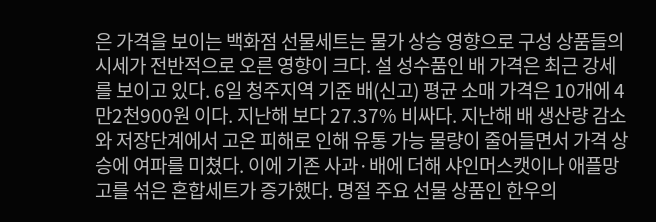은 가격을 보이는 백화점 선물세트는 물가 상승 영향으로 구성 상품들의 시세가 전반적으로 오른 영향이 크다. 설 성수품인 배 가격은 최근 강세를 보이고 있다. 6일 청주지역 기준 배(신고) 평균 소매 가격은 10개에 4만2천900원 이다. 지난해 보다 27.37% 비싸다. 지난해 배 생산량 감소와 저장단계에서 고온 피해로 인해 유통 가능 물량이 줄어들면서 가격 상승에 여파를 미쳤다. 이에 기존 사과·배에 더해 샤인머스캣이나 애플망고를 섞은 혼합세트가 증가했다. 명절 주요 선물 상품인 한우의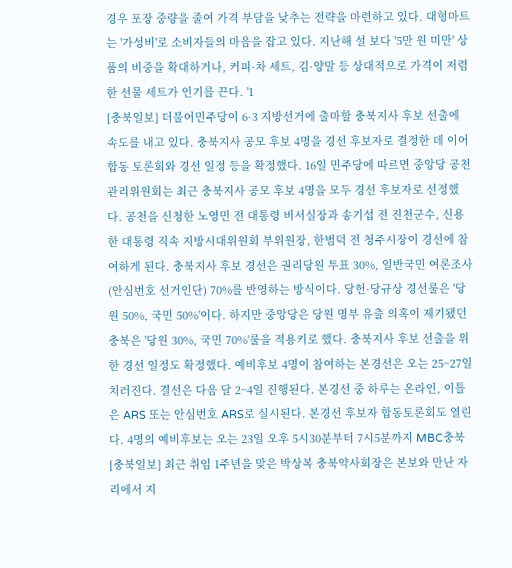경우 포장 중량을 줄여 가격 부담을 낮추는 전략을 마련하고 있다. 대형마트는 '가성비'로 소비자들의 마음을 잡고 있다. 지난해 설 보다 '5만 원 미만' 상품의 비중을 확대하거나, 커피·차 세트, 김·양말 등 상대적으로 가격이 저렴한 선물 세트가 인기를 끈다. '1
[충북일보] 더불어민주당이 6·3 지방선거에 출마할 충북지사 후보 선출에 속도를 내고 있다. 충북지사 공모 후보 4명을 경선 후보자로 결정한 데 이어 합동 토론회와 경선 일정 등을 확정했다. 16일 민주당에 따르면 중앙당 공천관리위원회는 최근 충북지사 공모 후보 4명을 모두 경선 후보자로 선정했다. 공천을 신청한 노영민 전 대통령 비서실장과 송기섭 전 진천군수, 신용한 대통령 직속 지방시대위원회 부위원장, 한범덕 전 청주시장이 경선에 참여하게 된다. 충북지사 후보 경선은 권리당원 투표 30%, 일반국민 여론조사(안심번호 선거인단) 70%를 반영하는 방식이다. 당헌·당규상 경선룰은 '당원 50%, 국민 50%'이다. 하지만 중앙당은 당원 명부 유출 의혹이 제기됐던 충북은 '당원 30%, 국민 70%'룰을 적용키로 했다. 충북지사 후보 선출을 위한 경선 일정도 확정했다. 예비후보 4명이 참여하는 본경선은 오는 25~27일 치러진다. 결선은 다음 달 2~4일 진행된다. 본경선 중 하루는 온라인, 이틀은 ARS 또는 안심번호 ARS로 실시된다. 본경선 후보자 합동토론회도 열린다. 4명의 예비후보는 오는 23일 오후 5시30분부터 7시5분까지 MBC충북
[충북일보] 최근 취임 1주년을 맞은 박상복 충북약사회장은 본보와 만난 자리에서 지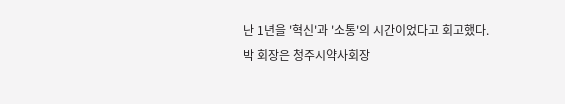난 1년을 '혁신'과 '소통'의 시간이었다고 회고했다. 박 회장은 청주시약사회장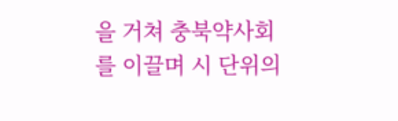을 거쳐 충북약사회를 이끌며 시 단위의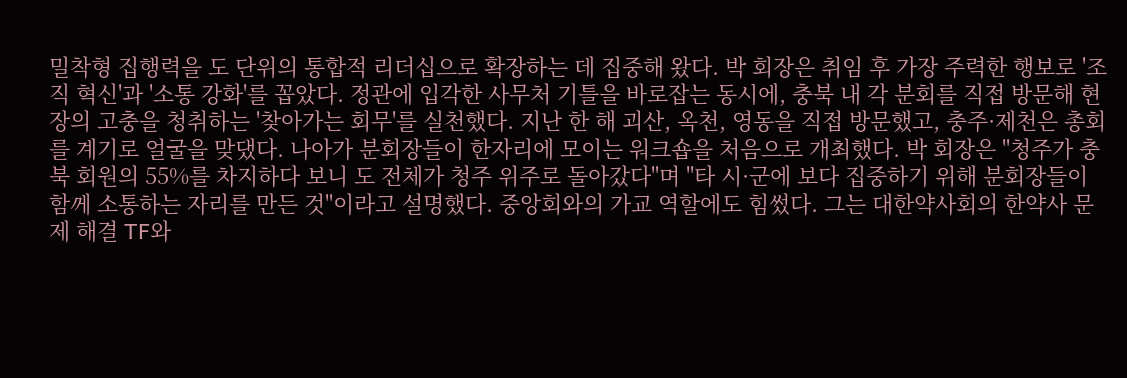밀착형 집행력을 도 단위의 통합적 리더십으로 확장하는 데 집중해 왔다. 박 회장은 취임 후 가장 주력한 행보로 '조직 혁신'과 '소통 강화'를 꼽았다. 정관에 입각한 사무처 기틀을 바로잡는 동시에, 충북 내 각 분회를 직접 방문해 현장의 고충을 청취하는 '찾아가는 회무'를 실천했다. 지난 한 해 괴산, 옥천, 영동을 직접 방문했고, 충주·제천은 총회를 계기로 얼굴을 맞댔다. 나아가 분회장들이 한자리에 모이는 워크숍을 처음으로 개최했다. 박 회장은 "청주가 충북 회원의 55%를 차지하다 보니 도 전체가 청주 위주로 돌아갔다"며 "타 시·군에 보다 집중하기 위해 분회장들이 함께 소통하는 자리를 만든 것"이라고 설명했다. 중앙회와의 가교 역할에도 힘썼다. 그는 대한약사회의 한약사 문제 해결 TF와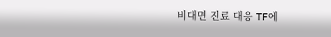비대면 진료 대응 TF에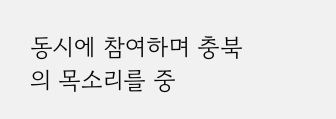동시에 참여하며 충북의 목소리를 중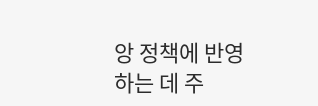앙 정책에 반영하는 데 주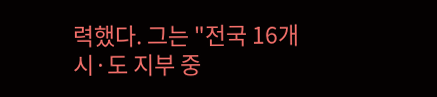력했다. 그는 "전국 16개 시·도 지부 중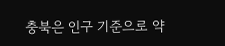충북은 인구 기준으로 약